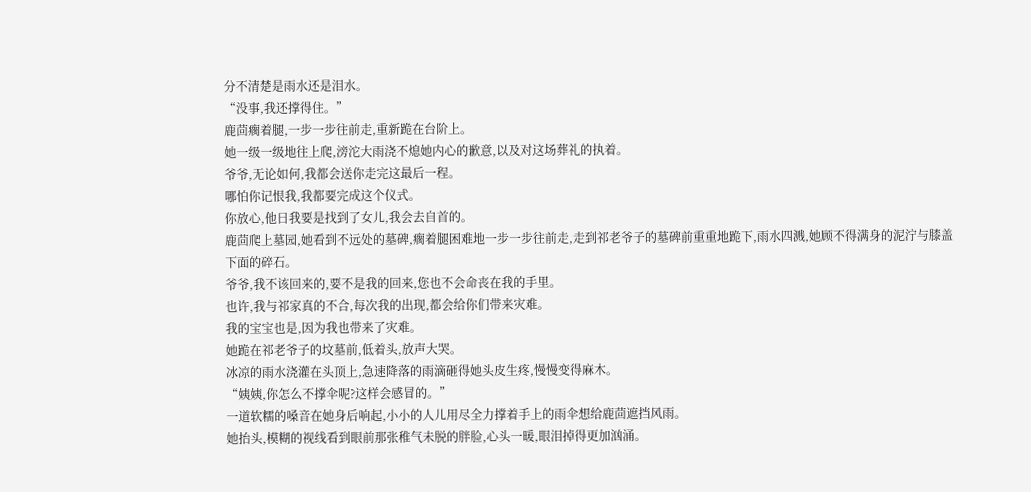分不清楚是雨水还是泪水。
“没事,我还撑得住。”
鹿茴瘸着腿,一步一步往前走,重新跪在台阶上。
她一级一级地往上爬,滂沱大雨浇不熄她内心的歉意,以及对这场葬礼的执着。
爷爷,无论如何,我都会送你走完这最后一程。
哪怕你记恨我,我都要完成这个仪式。
你放心,他日我要是找到了女儿,我会去自首的。
鹿茴爬上墓园,她看到不远处的墓碑,瘸着腿困难地一步一步往前走,走到祁老爷子的墓碑前重重地跪下,雨水四溅,她顾不得满身的泥泞与膝盖下面的碎石。
爷爷,我不该回来的,要不是我的回来,您也不会命丧在我的手里。
也许,我与祁家真的不合,每次我的出现,都会给你们带来灾难。
我的宝宝也是,因为我也带来了灾难。
她跪在祁老爷子的坟墓前,低着头,放声大哭。
冰凉的雨水浇灌在头顶上,急速降落的雨滴砸得她头皮生疼,慢慢变得麻木。
“姨姨,你怎么不撑伞呢?这样会感冒的。”
一道软糯的嗓音在她身后响起,小小的人儿用尽全力撑着手上的雨伞想给鹿茴遮挡风雨。
她抬头,模糊的视线看到眼前那张稚气未脱的胖脸,心头一暖,眼泪掉得更加汹涌。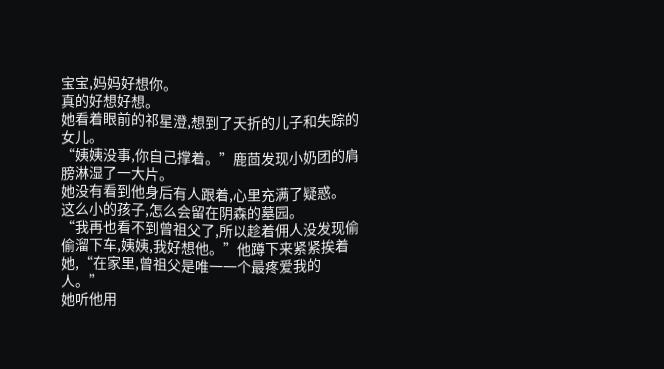宝宝,妈妈好想你。
真的好想好想。
她看着眼前的祁星澄,想到了夭折的儿子和失踪的女儿。
“姨姨没事,你自己撑着。”鹿茴发现小奶团的肩膀淋湿了一大片。
她没有看到他身后有人跟着,心里充满了疑惑。
这么小的孩子,怎么会留在阴森的墓园。
“我再也看不到曾祖父了,所以趁着佣人没发现偷偷溜下车,姨姨,我好想他。”他蹲下来紧紧挨着她,“在家里,曾祖父是唯一一个最疼爱我的人。”
她听他用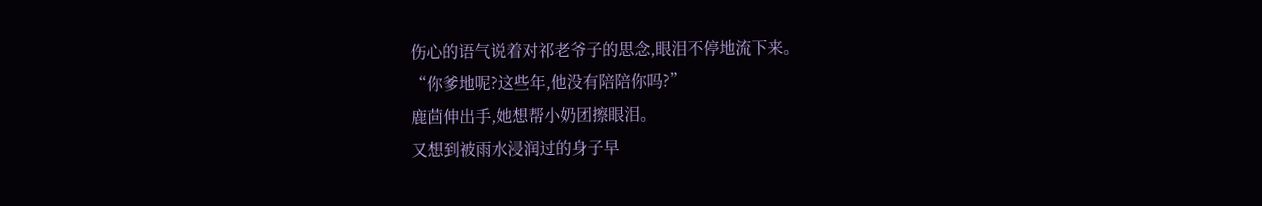伤心的语气说着对祁老爷子的思念,眼泪不停地流下来。
“你爹地呢?这些年,他没有陪陪你吗?”
鹿茴伸出手,她想帮小奶团擦眼泪。
又想到被雨水浸润过的身子早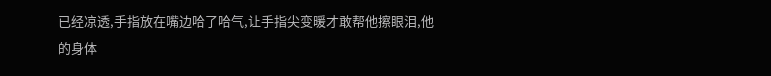已经凉透,手指放在嘴边哈了哈气,让手指尖变暖才敢帮他擦眼泪,他的身体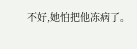不好,她怕把他冻病了。